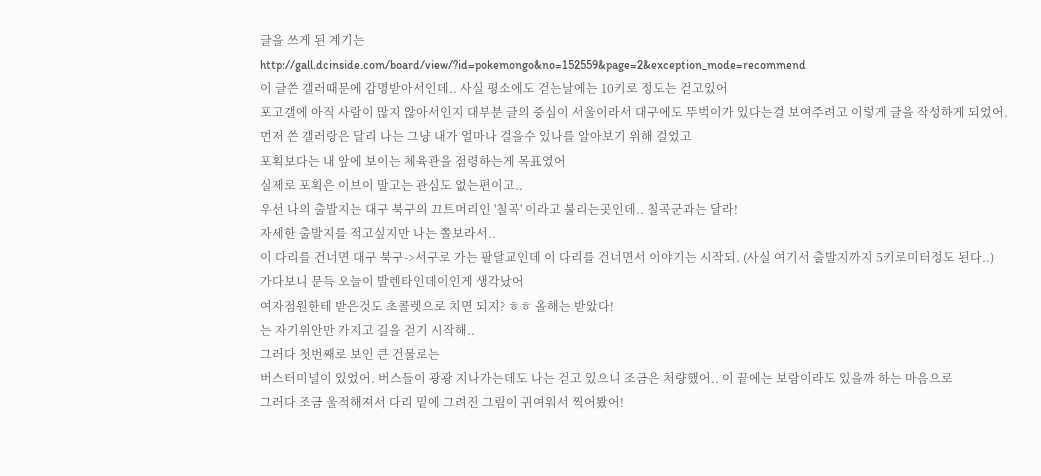글을 쓰게 된 계기는
http://gall.dcinside.com/board/view/?id=pokemongo&no=152559&page=2&exception_mode=recommend
이 글쓴 갤러때문에 감명받아서인데.. 사실 평소에도 걷는날에는 10키로 정도는 걷고있어
포고갤에 아직 사람이 많지 않아서인지 대부분 글의 중심이 서울이라서 대구에도 뚜벅이가 있다는걸 보여주려고 이렇게 글을 작성하게 되었어.
먼저 쓴 갤러랑은 달리 나는 그냥 내가 얼마나 걸을수 있나를 알아보기 위해 걸었고
포획보다는 내 앞에 보이는 체육관을 점령하는게 목표였어
실제로 포획은 이브이 말고는 관심도 없는편이고..
우선 나의 출발지는 대구 북구의 끄트머리인 '칠곡' 이라고 불리는곳인데.. 칠곡군과는 달라!
자세한 출발지를 적고싶지만 나는 쫄보라서..
이 다리를 건너면 대구 북구->서구로 가는 팔달교인데 이 다리를 건너면서 이야기는 시작되. (사실 여기서 출발지까지 5키로미터정도 된다..)
가다보니 문득 오늘이 발렌타인데이인게 생각났어
여자점원한테 받은것도 초콜렛으로 치면 되지? ㅎㅎ 올해는 받았다!
는 자기위안만 가지고 길을 걷기 시작해..
그러다 첫번째로 보인 큰 건물로는
버스터미널이 있었어. 버스들이 광광 지나가는데도 나는 걷고 있으니 조금은 처량했어.. 이 끝에는 보람이라도 있을까 하는 마음으로
그러다 조금 울적해져서 다리 밑에 그려진 그림이 귀여워서 찍어봤어!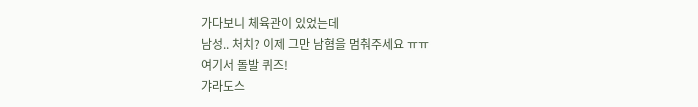가다보니 체육관이 있었는데
남성.. 처치? 이제 그만 남혐을 멈춰주세요 ㅠㅠ
여기서 돌발 퀴즈!
갸라도스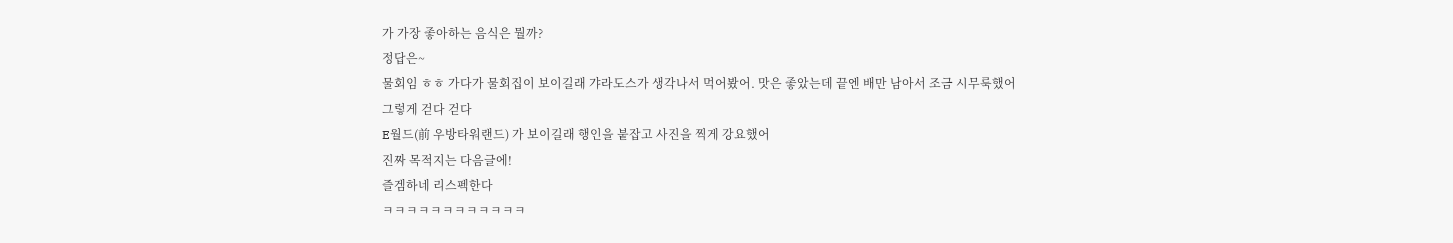가 가장 좋아하는 음식은 뭘까?
정답은~
물회임 ㅎㅎ 가다가 물회집이 보이길래 갸라도스가 생각나서 먹어봤어. 맛은 좋았는데 끝엔 배만 남아서 조금 시무룩했어
그렇게 걷다 걷다
E월드(前 우방타워랜드) 가 보이길래 행인을 붙잡고 사진을 찍게 강요했어
진짜 목적지는 다음글에!
즐겜하네 리스펙한다
ㅋㅋㅋㅋㅋㅋㅋㅋㅋㅋㅋㅋ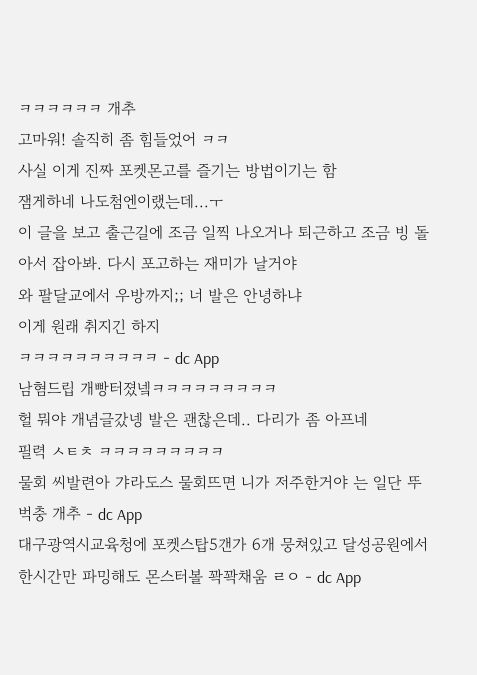ㅋㅋㅋㅋㅋㅋ 개추
고마워! 솔직히 좀 힘들었어 ㅋㅋ
사실 이게 진짜 포켓몬고를 즐기는 방법이기는 함
잼게하네 나도첨엔이랬는데...ㅜ
이 글을 보고 출근길에 조금 일찍 나오거나 퇴근하고 조금 빙 돌아서 잡아봐. 다시 포고하는 재미가 날거야
와 팔달교에서 우방까지;; 너 발은 안녕하냐
이게 원래 취지긴 하지
ㅋㅋㅋㅋㅋㅋㅋㅋㅋㅋ - dc App
남혐드립 개빵터졌넼ㅋㅋㅋㅋㅋㅋㅋㅋㅋ
헐 뭐야 개념글갔넹 발은 괜찮은데.. 다리가 좀 아프네
필력 ㅅㅌㅊ ㅋㅋㅋㅋㅋㅋㅋㅋㅋ
물회 씨발련아 갸라도스 물회뜨면 니가 저주한거야 는 일단 뚜벅충 개추 - dc App
대구광역시교육청에 포켓스탑5갠가 6개 뭉쳐있고 달성공원에서 한시간만 파밍해도 몬스터볼 꽉꽉채움 ㄹㅇ - dc App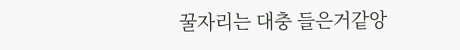꿀자리는 대충 들은거같앙